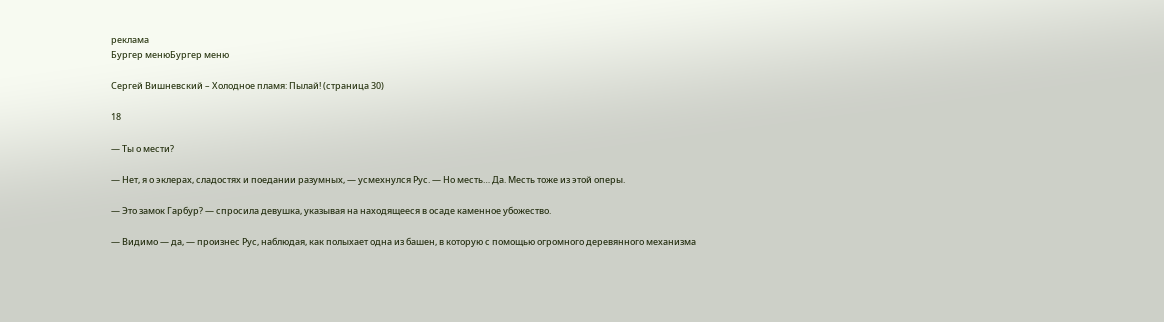реклама
Бургер менюБургер меню

Сергей Вишневский – Холодное пламя: Пылай! (страница 30)

18

— Ты о мести?

— Нет, я о эклерах, сладостях и поедании разумных, — усмехнулся Рус. — Но месть… Да. Месть тоже из этой оперы.

— Это замок Гарбур? — спросила девушка, указывая на находящееся в осаде каменное убожество.

— Видимо — да, — произнес Рус, наблюдая, как полыхает одна из башен, в которую с помощью огромного деревянного механизма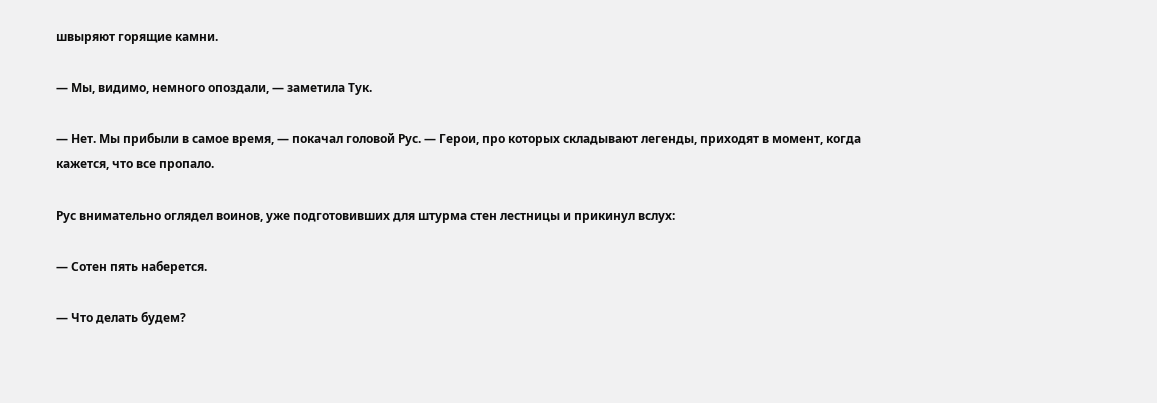швыряют горящие камни.

— Мы, видимо, немного опоздали, — заметила Тук.

— Нет. Мы прибыли в самое время, — покачал головой Рус. — Герои, про которых складывают легенды, приходят в момент, когда кажется, что все пропало.

Рус внимательно оглядел воинов, уже подготовивших для штурма стен лестницы и прикинул вслух:

— Сотен пять наберется.

— Что делать будем?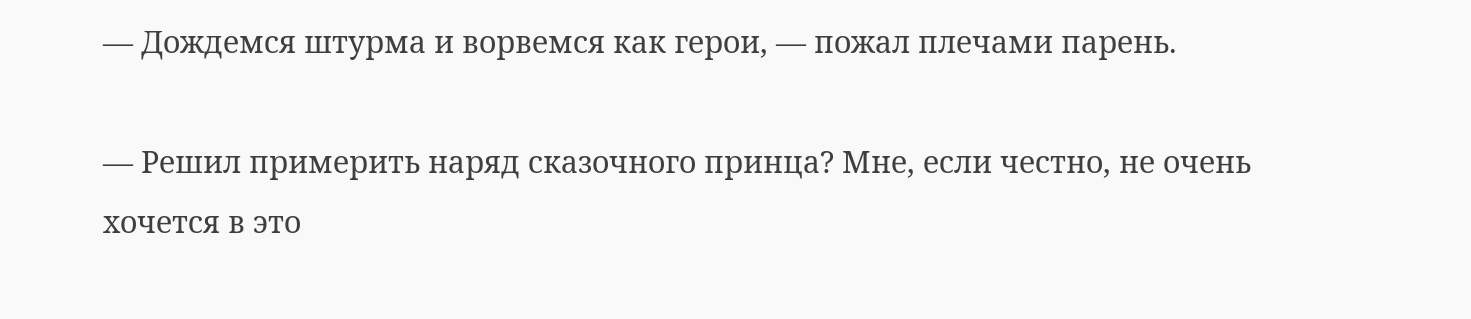— Дождемся штурма и ворвемся как герои, — пожал плечами парень.

— Решил примерить наряд сказочного принца? Мне, если честно, не очень хочется в это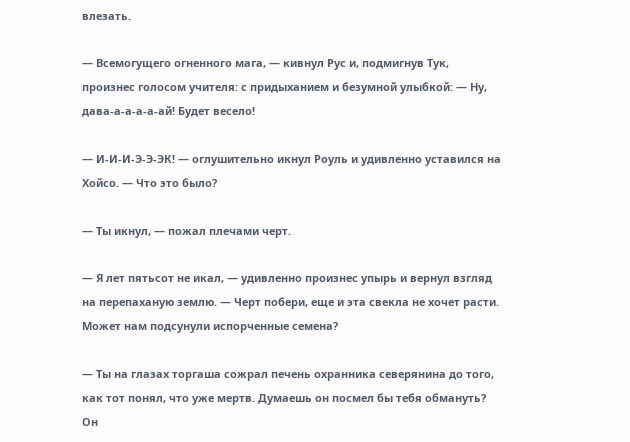влезать.

— Всемогущего огненного мага, — кивнул Рус и, подмигнув Тук, произнес голосом учителя: с придыханием и безумной улыбкой: — Ну, дава-а-а-а-а-ай! Будет весело!

— И-И-И-Э-Э-ЭК! — оглушительно икнул Роуль и удивленно уставился на Хойсо. — Что это было?

— Ты икнул, — пожал плечами черт.

— Я лет пятьсот не икал, — удивленно произнес упырь и вернул взгляд на перепаханую землю. — Черт побери, еще и эта свекла не хочет расти. Может нам подсунули испорченные семена?

— Ты на глазах торгаша сожрал печень охранника северянина до того, как тот понял, что уже мертв. Думаешь он посмел бы тебя обмануть? Он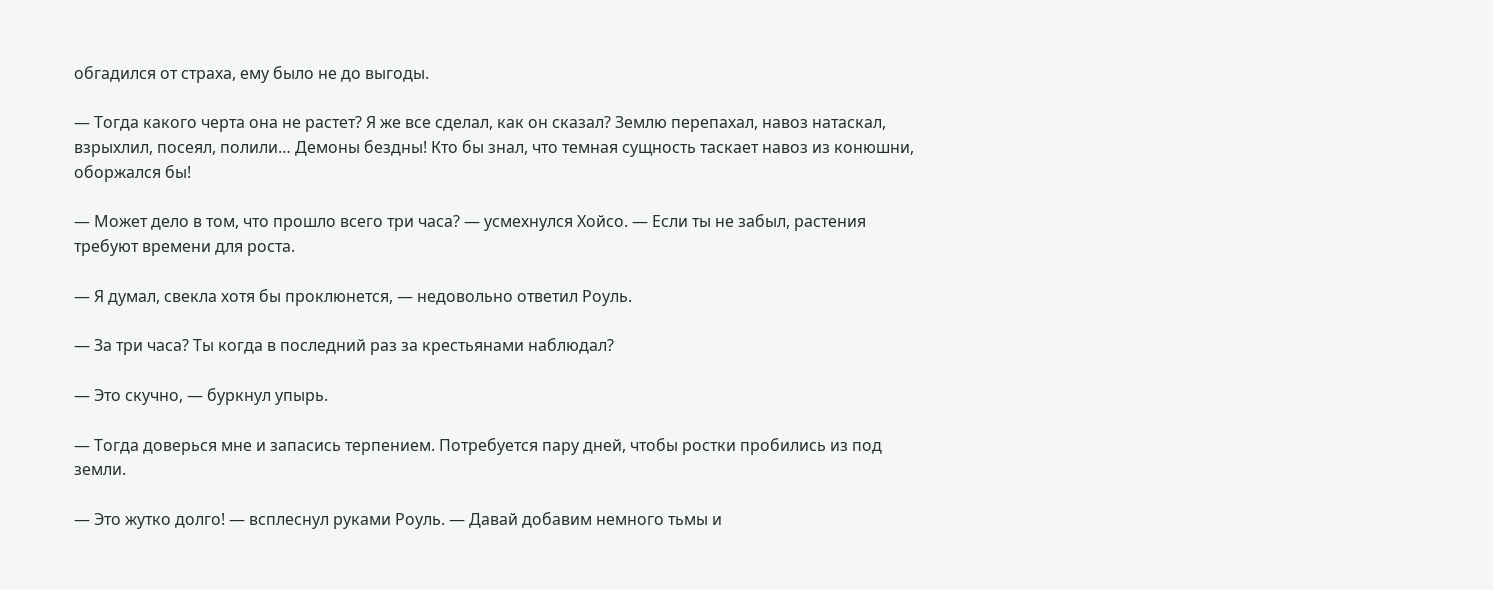обгадился от страха, ему было не до выгоды.

— Тогда какого черта она не растет? Я же все сделал, как он сказал? Землю перепахал, навоз натаскал, взрыхлил, посеял, полили… Демоны бездны! Кто бы знал, что темная сущность таскает навоз из конюшни, оборжался бы!

— Может дело в том, что прошло всего три часа? — усмехнулся Хойсо. — Если ты не забыл, растения требуют времени для роста.

— Я думал, свекла хотя бы проклюнется, — недовольно ответил Роуль.

— За три часа? Ты когда в последний раз за крестьянами наблюдал?

— Это скучно, — буркнул упырь.

— Тогда доверься мне и запасись терпением. Потребуется пару дней, чтобы ростки пробились из под земли.

— Это жутко долго! — всплеснул руками Роуль. — Давай добавим немного тьмы и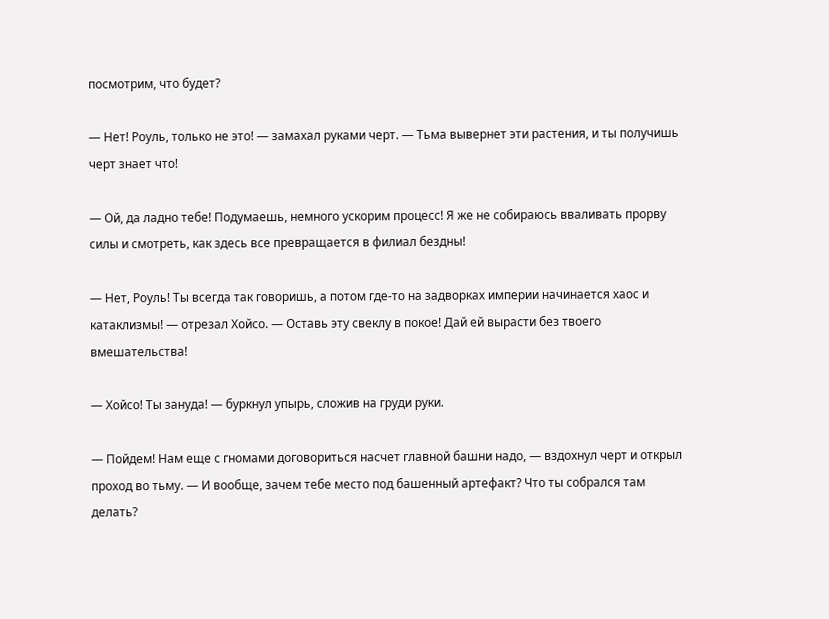посмотрим, что будет?

— Нет! Роуль, только не это! — замахал руками черт. — Тьма вывернет эти растения, и ты получишь черт знает что!

— Ой, да ладно тебе! Подумаешь, немного ускорим процесс! Я же не собираюсь вваливать прорву силы и смотреть, как здесь все превращается в филиал бездны!

— Нет, Роуль! Ты всегда так говоришь, а потом где-то на задворках империи начинается хаос и катаклизмы! — отрезал Хойсо. — Оставь эту свеклу в покое! Дай ей вырасти без твоего вмешательства!

— Хойсо! Ты зануда! — буркнул упырь, сложив на груди руки.

— Пойдем! Нам еще с гномами договориться насчет главной башни надо, — вздохнул черт и открыл проход во тьму. — И вообще, зачем тебе место под башенный артефакт? Что ты собрался там делать?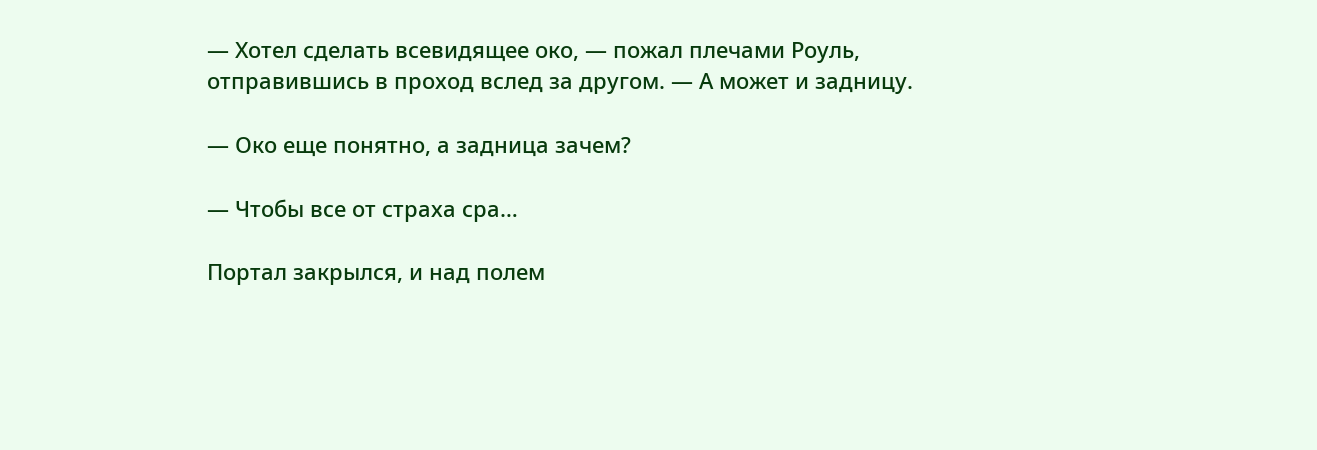— Хотел сделать всевидящее око, — пожал плечами Роуль, отправившись в проход вслед за другом. — А может и задницу.

— Око еще понятно, а задница зачем?

— Чтобы все от страха сра…

Портал закрылся, и над полем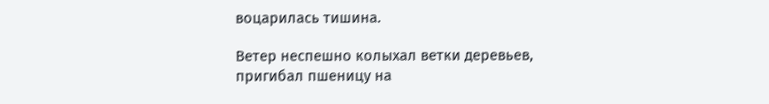воцарилась тишина.

Ветер неспешно колыхал ветки деревьев, пригибал пшеницу на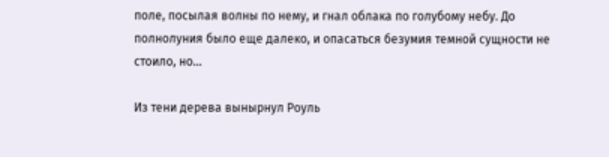поле, посылая волны по нему, и гнал облака по голубому небу. До полнолуния было еще далеко, и опасаться безумия темной сущности не стоило, но…

Из тени дерева вынырнул Роуль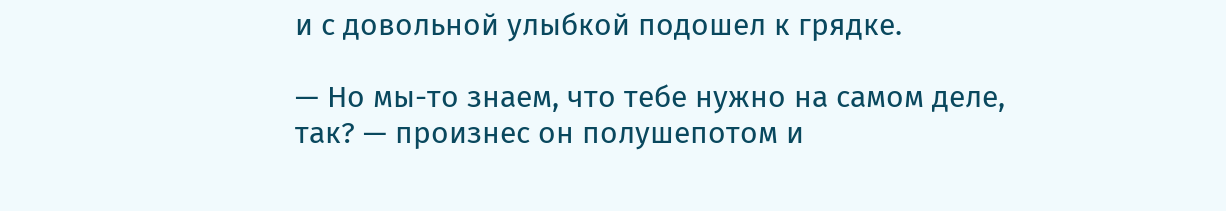и с довольной улыбкой подошел к грядке.

— Но мы-то знаем, что тебе нужно на самом деле, так? — произнес он полушепотом и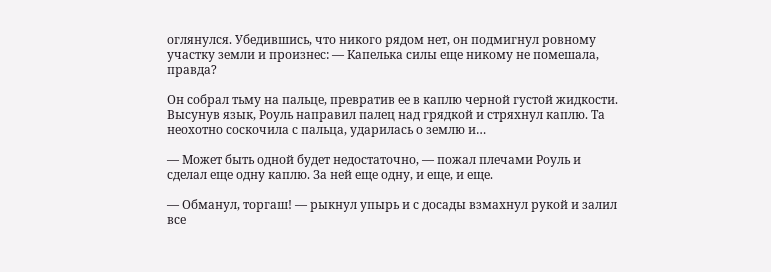оглянулся. Убедившись, что никого рядом нет, он подмигнул ровному участку земли и произнес: — Капелька силы еще никому не помешала, правда?

Он собрал тьму на пальце, превратив ее в каплю черной густой жидкости. Высунув язык, Роуль направил палец над грядкой и стряхнул каплю. Та неохотно соскочила с пальца, ударилась о землю и…

— Может быть одной будет недостаточно, — пожал плечами Роуль и сделал еще одну каплю. За ней еще одну, и еще, и еще.

— Обманул, торгаш! — рыкнул упырь и с досады взмахнул рукой и залил все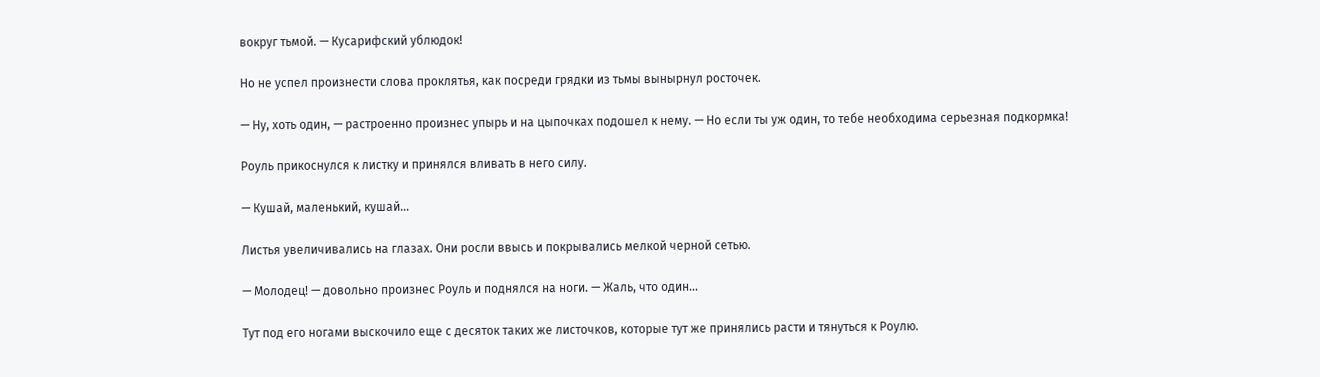вокруг тьмой. — Кусарифский ублюдок!

Но не успел произнести слова проклятья, как посреди грядки из тьмы вынырнул росточек.

— Ну, хоть один, — растроенно произнес упырь и на цыпочках подошел к нему. — Но если ты уж один, то тебе необходима серьезная подкормка!

Роуль прикоснулся к листку и принялся вливать в него силу.

— Кушай, маленький, кушай…

Листья увеличивались на глазах. Они росли ввысь и покрывались мелкой черной сетью.

— Молодец! — довольно произнес Роуль и поднялся на ноги. — Жаль, что один…

Тут под его ногами выскочило еще с десяток таких же листочков, которые тут же принялись расти и тянуться к Роулю.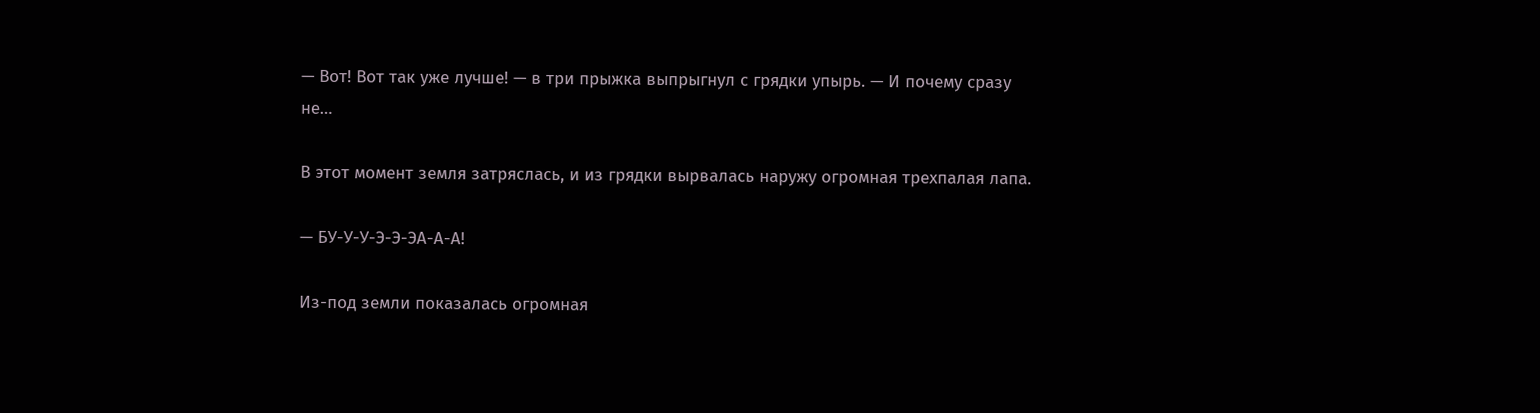— Вот! Вот так уже лучше! — в три прыжка выпрыгнул с грядки упырь. — И почему сразу не…

В этот момент земля затряслась, и из грядки вырвалась наружу огромная трехпалая лапа.

— БУ-У-У-Э-Э-ЭА-А-А!

Из-под земли показалась огромная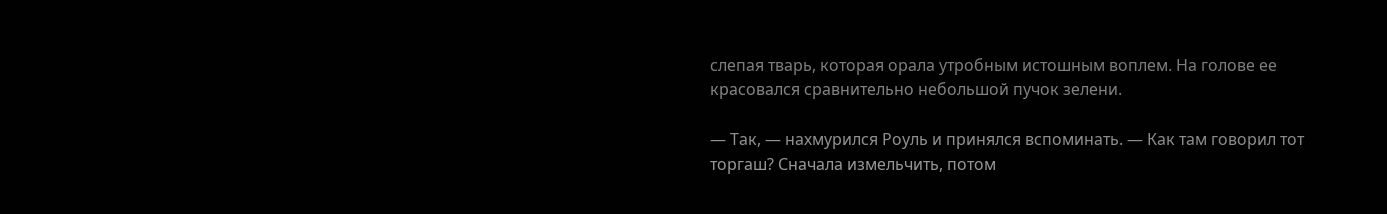слепая тварь, которая орала утробным истошным воплем. На голове ее красовался сравнительно небольшой пучок зелени.

— Так, — нахмурился Роуль и принялся вспоминать. — Как там говорил тот торгаш? Сначала измельчить, потом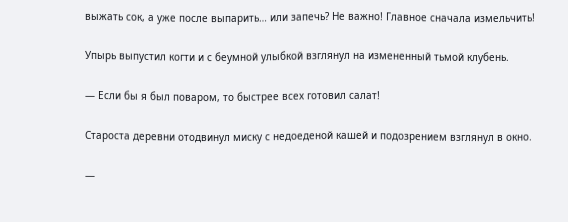выжать сок, а уже после выпарить… или запечь? Не важно! Главное сначала измельчить!

Упырь выпустил когти и с беумной улыбкой взглянул на измененный тьмой клубень.

— Если бы я был поваром, то быстрее всех готовил салат!

Староста деревни отодвинул миску с недоеденой кашей и подозрением взглянул в окно.

—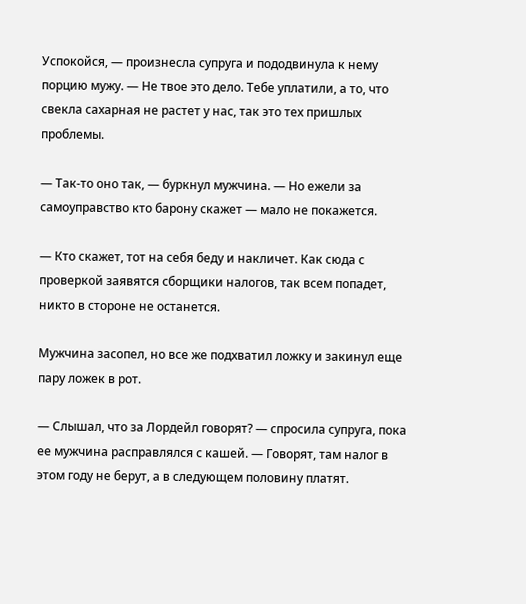Успокойся, — произнесла супруга и пододвинула к нему порцию мужу. — Не твое это дело. Тебе уплатили, а то, что свекла сахарная не растет у нас, так это тех пришлых проблемы.

— Так-то оно так, — буркнул мужчина. — Но ежели за самоуправство кто барону скажет — мало не покажется.

— Кто скажет, тот на себя беду и накличет. Как сюда с проверкой заявятся сборщики налогов, так всем попадет, никто в стороне не останется.

Мужчина засопел, но все же подхватил ложку и закинул еще пару ложек в рот.

— Слышал, что за Лордейл говорят? — спросила супруга, пока ее мужчина расправлялся с кашей. — Говорят, там налог в этом году не берут, а в следующем половину платят.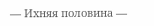— Ихняя половина —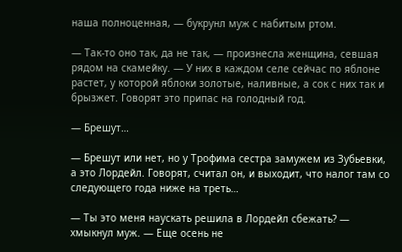наша полноценная, — букрунл муж с набитым ртом.

— Так-то оно так, да не так, — произнесла женщина, севшая рядом на скамейку. — У них в каждом селе сейчас по яблоне растет, у которой яблоки золотые, наливные, а сок с них так и брызжет. Говорят это припас на голодный год.

— Брешут…

— Брешут или нет, но у Трофима сестра замужем из Зубьевки, а это Лордейл. Говорят, считал он, и выходит, что налог там со следующего года ниже на треть…

— Ты это меня наускать решила в Лордейл сбежать? — хмыкнул муж. — Еще осень не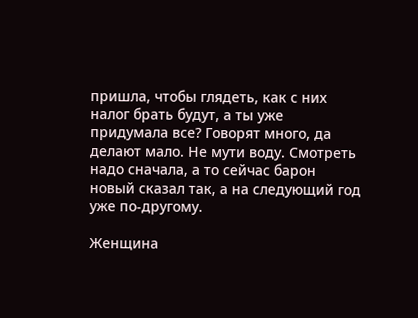пришла, чтобы глядеть, как с них налог брать будут, а ты уже придумала все? Говорят много, да делают мало. Не мути воду. Смотреть надо сначала, а то сейчас барон новый сказал так, а на следующий год уже по-другому.

Женщина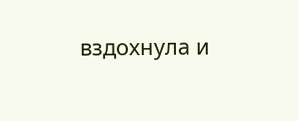вздохнула и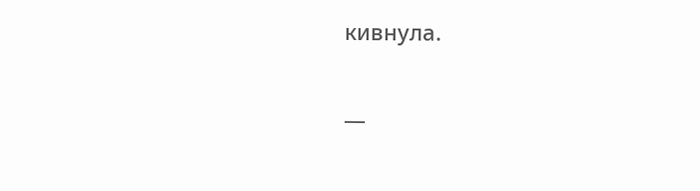кивнула.

—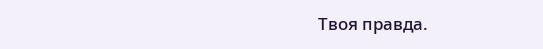Твоя правда.